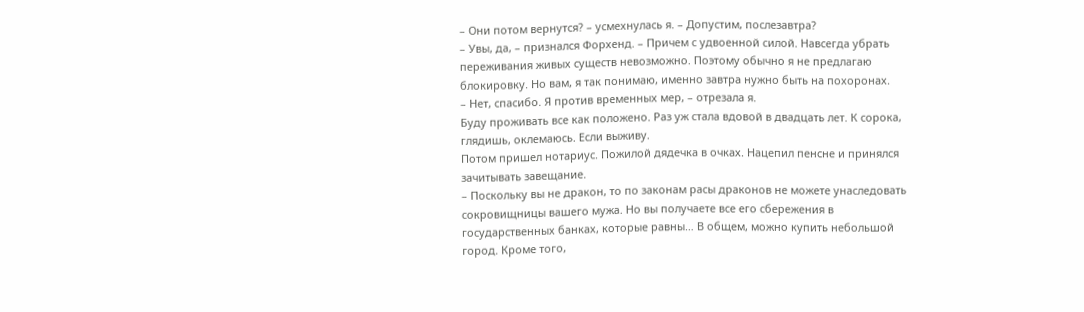– Они потом вернутся? – усмехнулась я. – Допустим, послезавтра?
– Увы, да, – признался Форхенд. – Причем с удвоенной силой. Навсегда убрать переживания живых существ невозможно. Поэтому обычно я не предлагаю блокировку. Но вам, я так понимаю, именно завтра нужно быть на похоронах.
– Нет, спасибо. Я против временных мер, – отрезала я.
Буду проживать все как положено. Раз уж стала вдовой в двадцать лет. К сорока, глядишь, оклемаюсь. Если выживу.
Потом пришел нотариус. Пожилой дядечка в очках. Нацепил пенсне и принялся зачитывать завещание.
– Поскольку вы не дракон, то по законам расы драконов не можете унаследовать сокровищницы вашего мужа. Но вы получаете все его сбережения в государственных банках, которые равны… В общем, можно купить небольшой город. Кроме того,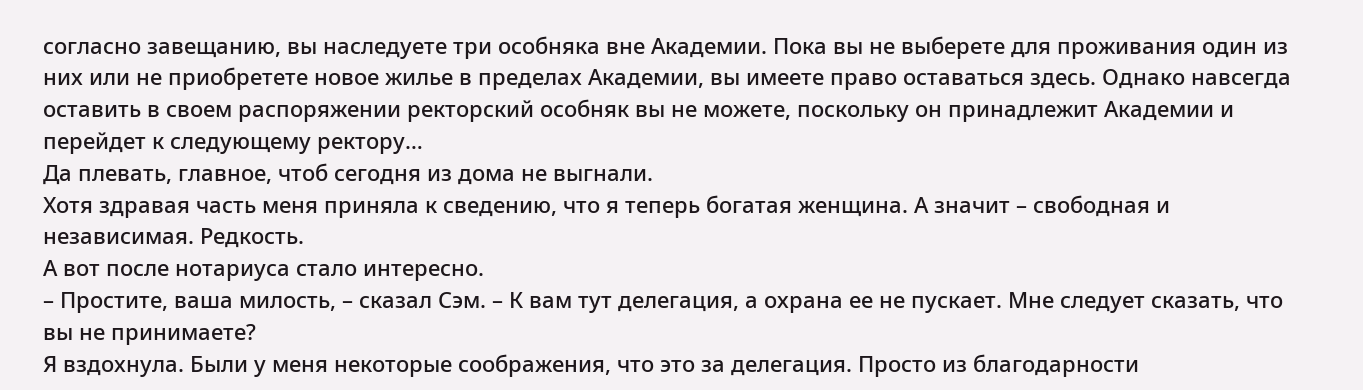согласно завещанию, вы наследуете три особняка вне Академии. Пока вы не выберете для проживания один из них или не приобретете новое жилье в пределах Академии, вы имеете право оставаться здесь. Однако навсегда оставить в своем распоряжении ректорский особняк вы не можете, поскольку он принадлежит Академии и перейдет к следующему ректору…
Да плевать, главное, чтоб сегодня из дома не выгнали.
Хотя здравая часть меня приняла к сведению, что я теперь богатая женщина. А значит – свободная и независимая. Редкость.
А вот после нотариуса стало интересно.
– Простите, ваша милость, – сказал Сэм. – К вам тут делегация, а охрана ее не пускает. Мне следует сказать, что вы не принимаете?
Я вздохнула. Были у меня некоторые соображения, что это за делегация. Просто из благодарности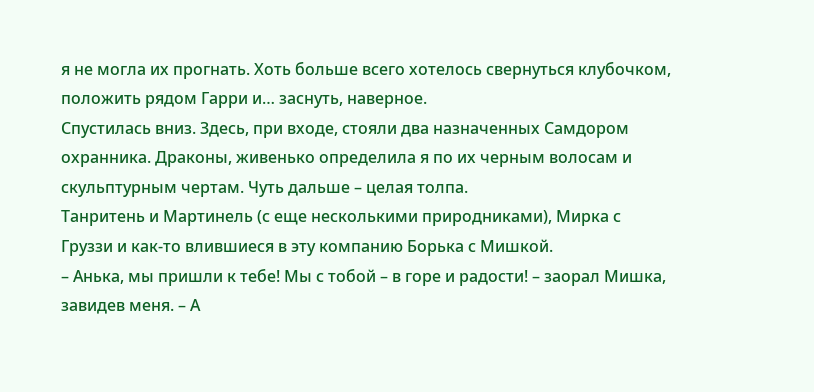я не могла их прогнать. Хоть больше всего хотелось свернуться клубочком, положить рядом Гарри и… заснуть, наверное.
Спустилась вниз. Здесь, при входе, стояли два назначенных Самдором охранника. Драконы, живенько определила я по их черным волосам и скульптурным чертам. Чуть дальше – целая толпа.
Танритень и Мартинель (с еще несколькими природниками), Мирка с Груззи и как-то влившиеся в эту компанию Борька с Мишкой.
– Анька, мы пришли к тебе! Мы с тобой – в горе и радости! – заорал Мишка, завидев меня. – А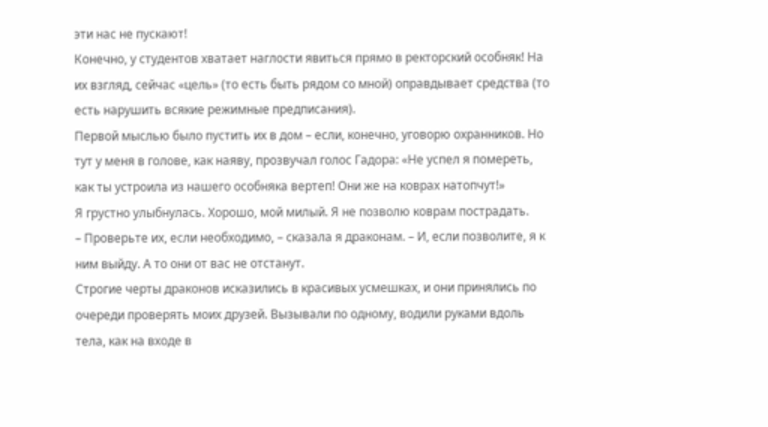эти нас не пускают!
Конечно, у студентов хватает наглости явиться прямо в ректорский особняк! На их взгляд, сейчас «цель» (то есть быть рядом со мной) оправдывает средства (то есть нарушить всякие режимные предписания).
Первой мыслью было пустить их в дом – если, конечно, уговорю охранников. Но тут у меня в голове, как наяву, прозвучал голос Гадора: «Не успел я помереть, как ты устроила из нашего особняка вертеп! Они же на коврах натопчут!»
Я грустно улыбнулась. Хорошо, мой милый. Я не позволю коврам пострадать.
– Проверьте их, если необходимо, – сказала я драконам. – И, если позволите, я к ним выйду. А то они от вас не отстанут.
Строгие черты драконов исказились в красивых усмешках, и они принялись по очереди проверять моих друзей. Вызывали по одному, водили руками вдоль тела, как на входе в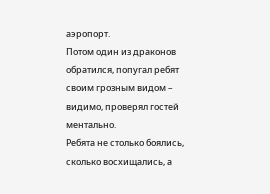аэропорт.
Потом один из драконов обратился, попугал ребят своим грозным видом – видимо, проверял гостей ментально.
Ребята не столько боялись, сколько восхищались, а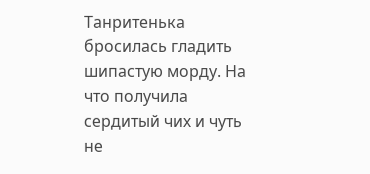Танритенька бросилась гладить шипастую морду. На что получила сердитый чих и чуть не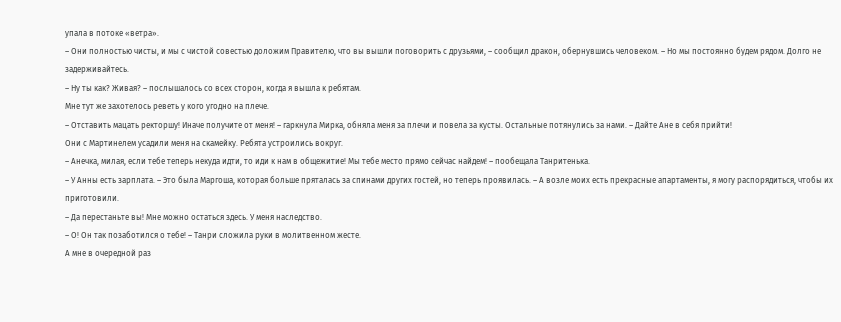упала в потоке «ветра».
– Они полностью чисты, и мы с чистой совестью доложим Правителю, что вы вышли поговорить с друзьями, – сообщил дракон, обернувшись человеком. – Но мы постоянно будем рядом. Долго не задерживайтесь.
– Ну ты как? Живая? – послышалось со всех сторон, когда я вышла к ребятам.
Мне тут же захотелось реветь у кого угодно на плече.
– Отставить мацать ректоршу! Иначе получите от меня! – гаркнула Мирка, обняла меня за плечи и повела за кусты. Остальные потянулись за нами. – Дайте Ане в себя прийти!
Они с Мартинелем усадили меня на скамейку. Ребята устроились вокруг.
– Анечка, милая, если тебе теперь некуда идти, то иди к нам в общежитие! Мы тебе место прямо сейчас найдем! – пообещала Танритенька.
– У Анны есть зарплата. – Это была Маргоша, которая больше пряталась за спинами других гостей, но теперь проявилась. – А возле моих есть прекрасные апартаменты, я могу распорядиться, чтобы их приготовили.
– Да перестаньте вы! Мне можно остаться здесь. У меня наследство.
– О! Он так позаботился о тебе! – Танри сложила руки в молитвенном жесте.
А мне в очередной раз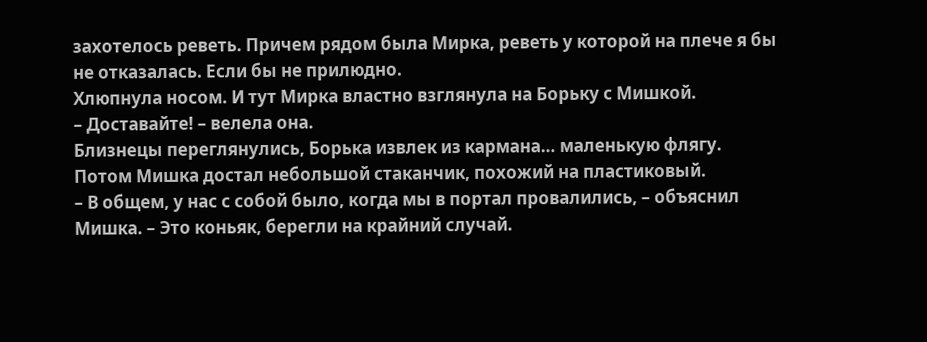захотелось реветь. Причем рядом была Мирка, реветь у которой на плече я бы не отказалась. Если бы не прилюдно.
Хлюпнула носом. И тут Мирка властно взглянула на Борьку с Мишкой.
– Доставайте! – велела она.
Близнецы переглянулись, Борька извлек из кармана… маленькую флягу. Потом Мишка достал небольшой стаканчик, похожий на пластиковый.
– В общем, у нас с собой было, когда мы в портал провалились, – объяснил Мишка. – Это коньяк, берегли на крайний случай.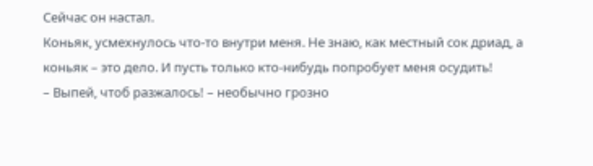Сейчас он настал.
Коньяк, усмехнулось что-то внутри меня. Не знаю, как местный сок дриад, а коньяк – это дело. И пусть только кто-нибудь попробует меня осудить!
– Выпей, чтоб разжалось! – необычно грозно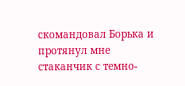скомандовал Борька и протянул мне стаканчик с темно-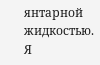янтарной жидкостью.
Я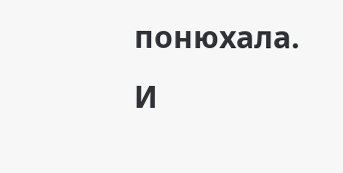понюхала. И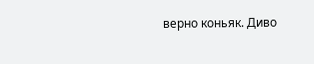верно коньяк. Диво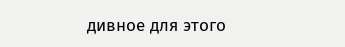дивное для этого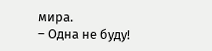мира.
– Одна не буду!